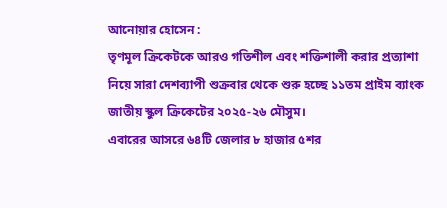আনোয়ার হোসেন :
তৃণমূল ক্রিকেটকে আরও গতিশীল এবং শক্তিশালী করার প্রত্যাশা নিয়ে সারা দেশব্যাপী শুক্রবার থেকে শুরু হচ্ছে ১১তম প্রাইম ব্যাংক জাতীয় স্কুল ক্রিকেটের ২০২৫-২৬ মৌসুম।
এবারের আসরে ৬৪টি জেলার ৮ হাজার ৫শর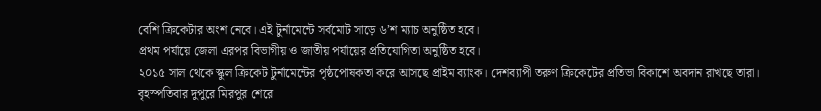বেশি ক্রিকেটার অংশ নেবে। এই টুর্নামেন্টে সর্বমোট সাড়ে ৬’শ ম্যাচ অনুষ্ঠিত হবে।
প্রথম পর্যায়ে জেলা এরপর বিভাগীয় ও জাতীয় পর্যায়ের প্রতিযোগিতা অনুষ্ঠিত হবে।
২০১৫ সাল থেকে স্কুল ক্রিকেট টুর্নামেন্টের পৃষ্ঠপোষকতা করে আসছে প্রাইম ব্যাংক। দেশব্যাপী তরুণ ক্রিকেটের প্রতিভা বিকাশে অবদান রাখছে তারা।
বৃহস্পতিবার দুপুরে মিরপুর শেরে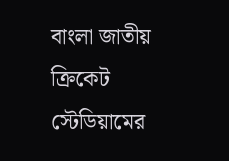বাংলা জাতীয় ক্রিকেট স্টেডিয়ামের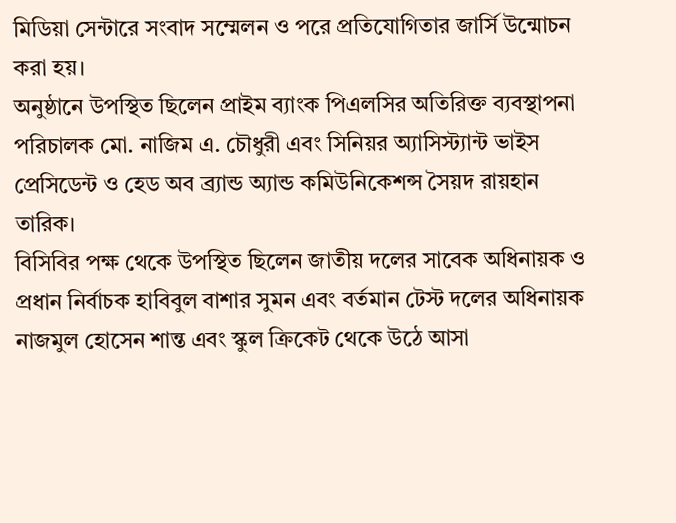মিডিয়া সেন্টারে সংবাদ সম্মেলন ও পরে প্রতিযোগিতার জার্সি উন্মোচন করা হয়।
অনুষ্ঠানে উপস্থিত ছিলেন প্রাইম ব্যাংক পিএলসির অতিরিক্ত ব্যবস্থাপনা পরিচালক মো. নাজিম এ. চৌধুরী এবং সিনিয়র অ্যাসিস্ট্যান্ট ভাইস প্রেসিডেন্ট ও হেড অব ব্র্যান্ড অ্যান্ড কমিউনিকেশন্স সৈয়দ রায়হান তারিক।
বিসিবির পক্ষ থেকে উপস্থিত ছিলেন জাতীয় দলের সাবেক অধিনায়ক ও প্রধান নির্বাচক হাবিবুল বাশার সুমন এবং বর্তমান টেস্ট দলের অধিনায়ক নাজমুল হোসেন শান্ত এবং স্কুল ক্রিকেট থেকে উঠে আসা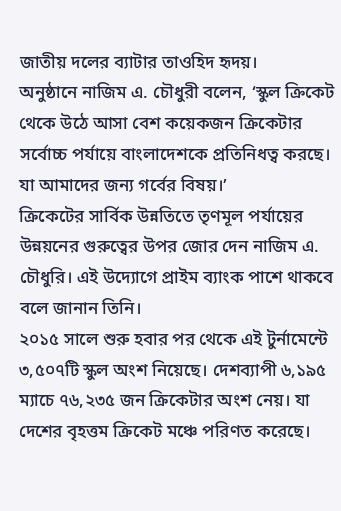জাতীয় দলের ব্যাটার তাওহিদ হৃদয়।
অনুষ্ঠানে নাজিম এ. চৌধুরী বলেন, ‘স্কুল ক্রিকেট থেকে উঠে আসা বেশ কয়েকজন ক্রিকেটার সর্বোচ্চ পর্যায়ে বাংলাদেশকে প্রতিনিধত্ব করছে। যা আমাদের জন্য গর্বের বিষয়।’
ক্রিকেটের সার্বিক উন্নতিতে তৃণমূল পর্যায়ের উন্নয়নের গুরুত্বের উপর জোর দেন নাজিম এ. চৌধুরি। এই উদ্যোগে প্রাইম ব্যাংক পাশে থাকবে বলে জানান তিনি।
২০১৫ সালে শুরু হবার পর থেকে এই টুর্নামেন্টে ৩,৫০৭টি স্কুল অংশ নিয়েছে। দেশব্যাপী ৬,১৯৫ ম্যাচে ৭৬,২৩৫ জন ক্রিকেটার অংশ নেয়। যা দেশের বৃহত্তম ক্রিকেট মঞ্চে পরিণত করেছে।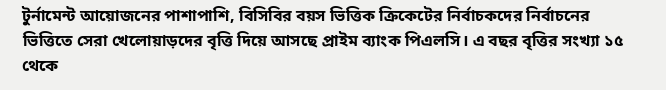টুর্নামেন্ট আয়োজনের পাশাপাশি, বিসিবির বয়স ভিত্তিক ক্রিকেটের নির্বাচকদের নির্বাচনের ভিত্তিতে সেরা খেলোয়াড়দের বৃত্তি দিয়ে আসছে প্রাইম ব্যাংক পিএলসি। এ বছর বৃত্তির সংখ্যা ১৫ থেকে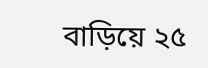বাড়িয়ে ২৫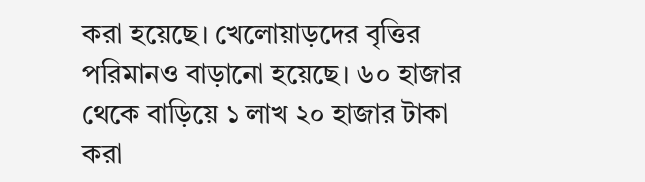করা হয়েছে। খেলোয়াড়দের বৃত্তির পরিমানও বাড়ানো হয়েছে। ৬০ হাজার থেকে বাড়িয়ে ১ লাখ ২০ হাজার টাকা করা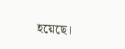হয়েছে।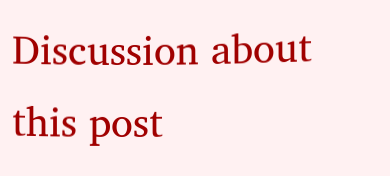Discussion about this post